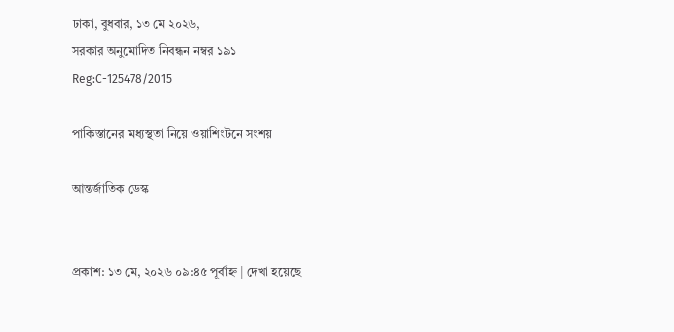ঢাকা, বুধবার, ১৩ মে ২০২৬,
সরকার অনুমোদিত নিবন্ধন নম্বর ১৯১
Reg:C-125478/2015

পাকিস্তানের মধ্যস্থতা নিয়ে ওয়াশিংটনে সংশয়

আন্তর্জাতিক ডেস্ক


প্রকাশ: ১৩ মে, ২০২৬ ০৯:৪৫ পূর্বাহ্ন | দেখা হয়েছে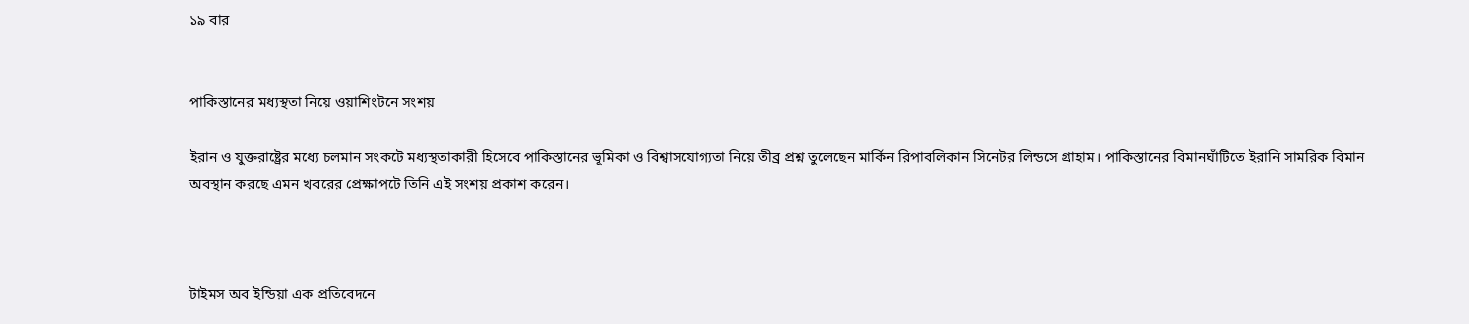১৯ বার


পাকিস্তানের মধ্যস্থতা নিয়ে ওয়াশিংটনে সংশয়

ইরান ও যুক্তরাষ্ট্রের মধ্যে চলমান সংকটে মধ্যস্থতাকারী হিসেবে পাকিস্তানের ভূমিকা ও বিশ্বাসযোগ্যতা নিয়ে তীব্র প্রশ্ন তুলেছেন মার্কিন রিপাবলিকান সিনেটর লিন্ডসে গ্রাহাম। পাকিস্তানের বিমানঘাঁটিতে ইরানি সামরিক বিমান অবস্থান করছে এমন খবরের প্রেক্ষাপটে তিনি এই সংশয় প্রকাশ করেন।



টাইমস অব ইন্ডিয়া এক প্রতিবেদনে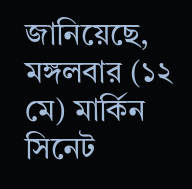জানিয়েছে, মঙ্গলবার (১২ মে) মার্কিন সিনেট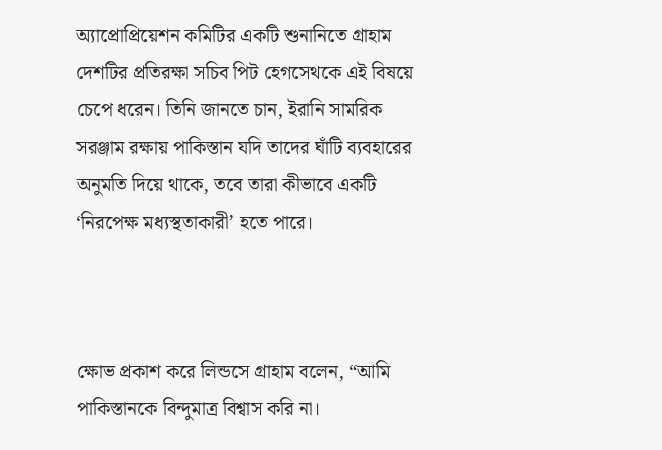অ্যাপ্রোপ্রিয়েশন কমিটির একটি শুনানিতে গ্রাহাম দেশটির প্রতিরক্ষা সচিব পিট হেগসেথকে এই বিষয়ে চেপে ধরেন। তিনি জানতে চান, ইরানি সামরিক সরঞ্জাম রক্ষায় পাকিস্তান যদি তাদের ঘাঁটি ব্যবহারের অনুমতি দিয়ে থাকে, তবে তারা কীভাবে একটি ‘নিরপেক্ষ মধ্যস্থতাকারী’ হতে পারে।



ক্ষোভ প্রকাশ করে লিন্ডসে গ্রাহাম বলেন, “আমি পাকিস্তানকে বিন্দুমাত্র বিশ্বাস করি না।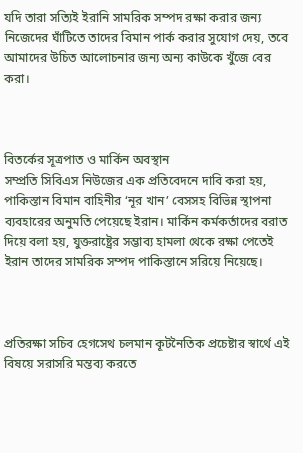যদি তারা সত্যিই ইরানি সামরিক সম্পদ রক্ষা করার জন্য নিজেদের ঘাঁটিতে তাদের বিমান পার্ক করার সুযোগ দেয়, তবে আমাদের উচিত আলোচনার জন্য অন্য কাউকে খুঁজে বের করা।



বিতর্কের সূত্রপাত ও মার্কিন অবস্থান
সম্প্রতি সিবিএস নিউজের এক প্রতিবেদনে দাবি করা হয়, পাকিস্তান বিমান বাহিনীর ‘নূর খান’ বেসসহ বিভিন্ন স্থাপনা ব্যবহারের অনুমতি পেয়েছে ইরান। মার্কিন কর্মকর্তাদের বরাত দিয়ে বলা হয়, যুক্তরাষ্ট্রের সম্ভাব্য হামলা থেকে রক্ষা পেতেই ইরান তাদের সামরিক সম্পদ পাকিস্তানে সরিয়ে নিয়েছে।



প্রতিরক্ষা সচিব হেগসেথ চলমান কূটনৈতিক প্রচেষ্টার স্বার্থে এই বিষয়ে সরাসরি মন্তব্য করতে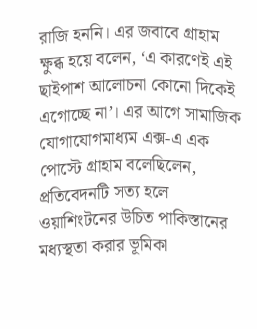রাজি হননি। এর জবাবে গ্রাহাম ক্ষুব্ধ হয়ে বলেন, ‘এ কারণেই এই ছাইপাশ আলোচনা কোনো দিকেই এগোচ্ছে না’। এর আগে সামাজিক যোগাযোগমাধ্যম এক্স-এ এক পোস্টে গ্রাহাম বলেছিলেন, প্রতিবেদনটি সত্য হলে ওয়াশিংটনের উচিত পাকিস্তানের মধ্যস্থতা করার ভূমিকা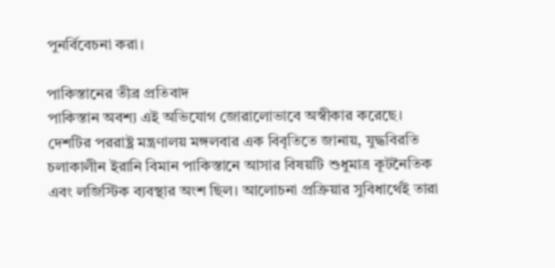পুনর্বিবেচনা করা।

পাকিস্তানের তীব্র প্রতিবাদ
পাকিস্তান অবশ্য এই অভিযোগ জোরালোভাবে অস্বীকার করেছে। দেশটির পররাষ্ট্র মন্ত্রণালয় মঙ্গলবার এক বিবৃতিতে জানায়, যুদ্ধবিরতি চলাকালীন ইরানি বিমান পাকিস্তানে আসার বিষয়টি শুধুমাত্র কূটনৈতিক এবং লজিস্টিক ব্যবস্থার অংশ ছিল। আলোচনা প্রক্রিয়ার সুবিধার্থেই তারা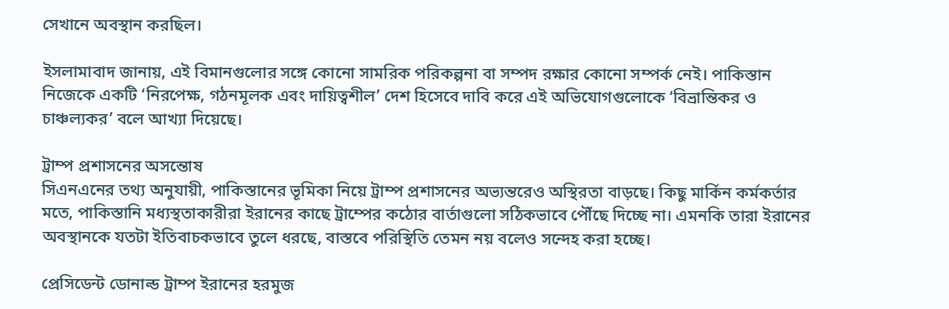সেখানে অবস্থান করছিল।

ইসলামাবাদ জানায়, এই বিমানগুলোর সঙ্গে কোনো সামরিক পরিকল্পনা বা সম্পদ রক্ষার কোনো সম্পর্ক নেই। পাকিস্তান নিজেকে একটি ‘নিরপেক্ষ, গঠনমূলক এবং দায়িত্বশীল’ দেশ হিসেবে দাবি করে এই অভিযোগগুলোকে ‘বিভ্রান্তিকর ও চাঞ্চল্যকর’ বলে আখ্যা দিয়েছে।

ট্রাম্প প্রশাসনের অসন্তোষ
সিএনএনের তথ্য অনুযায়ী, পাকিস্তানের ভূমিকা নিয়ে ট্রাম্প প্রশাসনের অভ্যন্তরেও অস্থিরতা বাড়ছে। কিছু মার্কিন কর্মকর্তার মতে, পাকিস্তানি মধ্যস্থতাকারীরা ইরানের কাছে ট্রাম্পের কঠোর বার্তাগুলো সঠিকভাবে পৌঁছে দিচ্ছে না। এমনকি তারা ইরানের অবস্থানকে যতটা ইতিবাচকভাবে তুলে ধরছে, বাস্তবে পরিস্থিতি তেমন নয় বলেও সন্দেহ করা হচ্ছে।

প্রেসিডেন্ট ডোনাল্ড ট্রাম্প ইরানের হরমুজ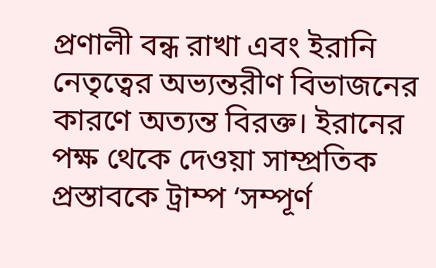প্রণালী বন্ধ রাখা এবং ইরানি নেতৃত্বের অভ্যন্তরীণ বিভাজনের কারণে অত্যন্ত বিরক্ত। ইরানের পক্ষ থেকে দেওয়া সাম্প্রতিক প্রস্তাবকে ট্রাম্প ‘সম্পূর্ণ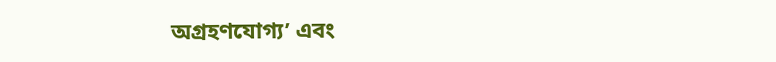অগ্রহণযোগ্য’ এবং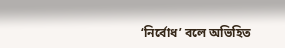‘নির্বোধ’ বলে অভিহিত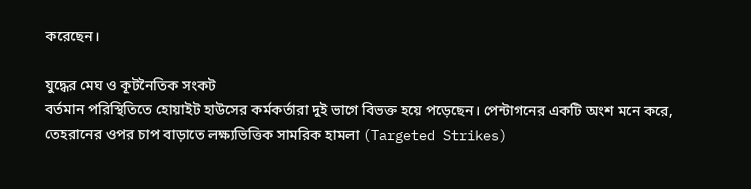করেছেন।

যুদ্ধের মেঘ ও কূটনৈতিক সংকট
বর্তমান পরিস্থিতিতে হোয়াইট হাউসের কর্মকর্তারা দুই ভাগে বিভক্ত হয়ে পড়েছেন। পেন্টাগনের একটি অংশ মনে করে, তেহরানের ওপর চাপ বাড়াতে লক্ষ্যভিত্তিক সামরিক হামলা (Targeted Strikes)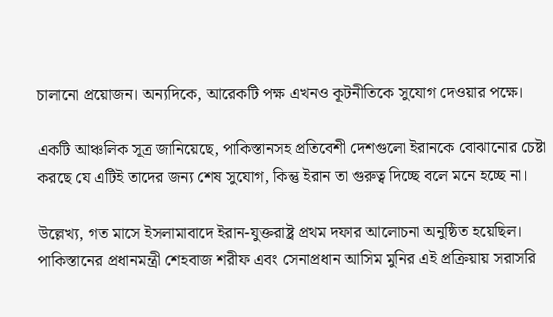চালানো প্রয়োজন। অন্যদিকে, আরেকটি পক্ষ এখনও কূটনীতিকে সুযোগ দেওয়ার পক্ষে।

একটি আঞ্চলিক সূত্র জানিয়েছে, পাকিস্তানসহ প্রতিবেশী দেশগুলো ইরানকে বোঝানোর চেষ্টা করছে যে এটিই তাদের জন্য শেষ সুযোগ, কিন্তু ইরান তা গুরুত্ব দিচ্ছে বলে মনে হচ্ছে না।

উল্লেখ্য, গত মাসে ইসলামাবাদে ইরান-যুক্তরাষ্ট্র প্রথম দফার আলোচনা অনুষ্ঠিত হয়েছিল। পাকিস্তানের প্রধানমন্ত্রী শেহবাজ শরীফ এবং সেনাপ্রধান আসিম মুনির এই প্রক্রিয়ায় সরাসরি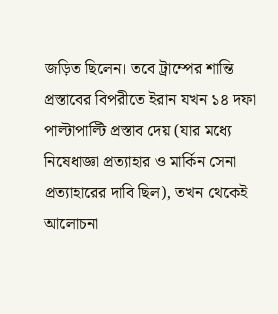জড়িত ছিলেন। তবে ট্রাম্পের শান্তি প্রস্তাবের বিপরীতে ইরান যখন ১৪ দফা পাল্টাপাল্টি প্রস্তাব দেয় (যার মধ্যে নিষেধাজ্ঞা প্রত্যাহার ও মার্কিন সেনা প্রত্যাহারের দাবি ছিল), তখন থেকেই আলোচনা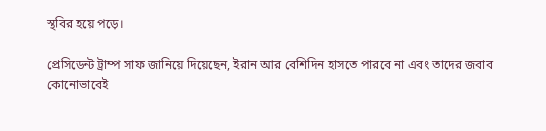স্থবির হয়ে পড়ে।

প্রেসিডেন্ট ট্রাম্প সাফ জানিয়ে দিয়েছেন, ইরান আর বেশিদিন হাসতে পারবে না এবং তাদের জবাব কোনোভাবেই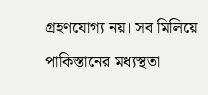গ্রহণযোগ্য নয়। সব মিলিয়ে পাকিস্তানের মধ্যস্থতা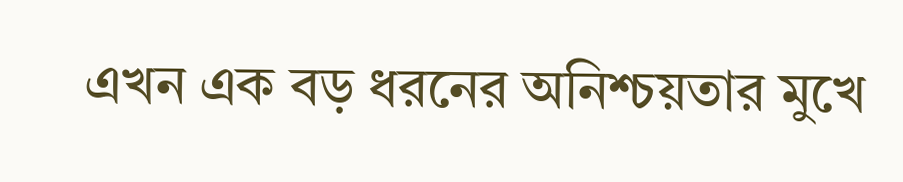এখন এক বড় ধরনের অনিশ্চয়তার মুখে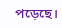পড়েছে।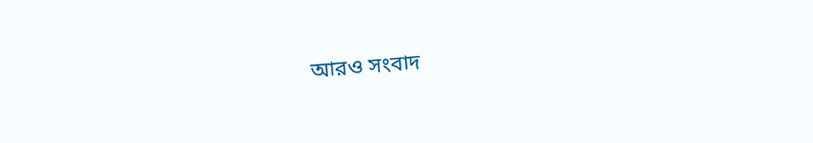আরও সংবাদ